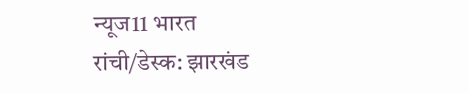न्यूज11 भारत
रांची/डेस्क: झारखंड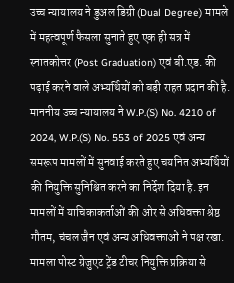उच्च न्यायालय ने डुअल डिग्री (Dual Degree) मामले में महत्वपूर्ण फैसला सुनाते हुए एक ही सत्र में स्नातकोत्तर (Post Graduation) एवं बी.एड. की पढ़ाई करने वाले अभ्यर्थियों को बड़ी राहत प्रदान की है. माननीय उच्च न्यायालय ने W.P.(S) No. 4210 of 2024, W.P.(S) No. 553 of 2025 एवं अन्य समरूप मामलों में सुनवाई करते हुए चयनित अभ्यर्थियों की नियुक्ति सुनिश्चित करने का निर्देश दिया है. इन मामलों में याचिकाकर्ताओं की ओर से अधिवक्ता श्रेष्ठ गौतम, चंचल जैन एवं अन्य अधिवक्ताओं ने पक्ष रखा.
मामला पोस्ट ग्रेजुएट ट्रेंड टीचर नियुक्ति प्रक्रिया से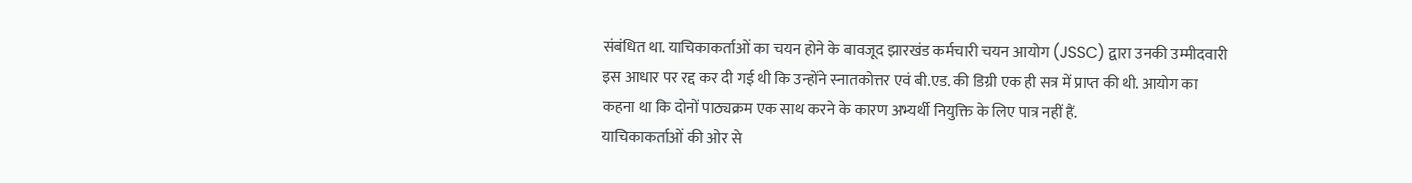संबंधित था. याचिकाकर्ताओं का चयन होने के बावजूद झारखंड कर्मचारी चयन आयोग (JSSC) द्वारा उनकी उम्मीदवारी इस आधार पर रद्द कर दी गई थी कि उन्होंने स्नातकोत्तर एवं बी.एड. की डिग्री एक ही सत्र में प्राप्त की थी. आयोग का कहना था कि दोनों पाठ्यक्रम एक साथ करने के कारण अभ्यर्थी नियुक्ति के लिए पात्र नहीं हैं.
याचिकाकर्ताओं की ओर से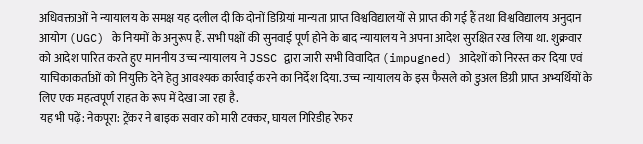अधिवक्ताओं ने न्यायालय के समक्ष यह दलील दी कि दोनों डिग्रियां मान्यता प्राप्त विश्वविद्यालयों से प्राप्त की गई हैं तथा विश्वविद्यालय अनुदान आयोग (UGC) के नियमों के अनुरूप हैं. सभी पक्षों की सुनवाई पूर्ण होने के बाद न्यायालय ने अपना आदेश सुरक्षित रख लिया था. शुक्रवार को आदेश पारित करते हुए माननीय उच्च न्यायालय ने JSSC द्वारा जारी सभी विवादित (impugned) आदेशों को निरस्त कर दिया एवं याचिकाकर्ताओं को नियुक्ति देने हेतु आवश्यक कार्रवाई करने का निर्देश दिया. उच्च न्यायालय के इस फैसले को डुअल डिग्री प्राप्त अभ्यर्थियों के लिए एक महत्वपूर्ण राहत के रूप में देखा जा रहा है.
यह भी पढ़ें: नेकपूरा: ट्रेंकर ने बाइक सवार को मारी टक्कर, घायल गिरिडीह रेफर